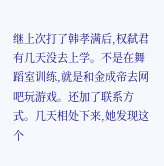继上次打了韩孝满后,权弑君有几天没去上学。不是在舞蹈室训练,就是和金成帝去网吧玩游戏。还加了联系方式。几天相处下来,她发现这个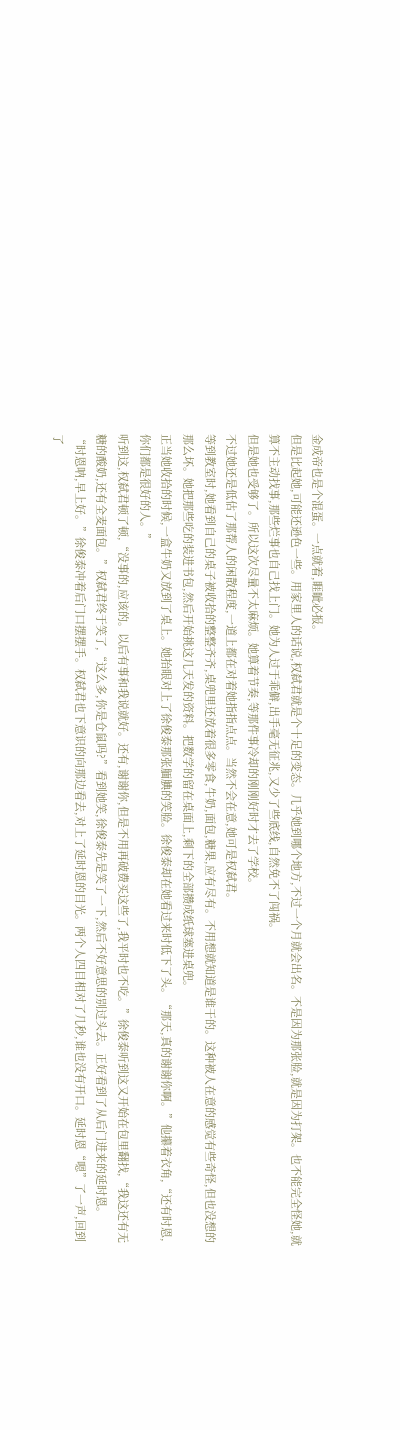金成帝也是个混蛋。一点就着,睚眦必报。
但是比起她,可能还逊色一些。用家里人的话说,权弑君就是个十足的变态。几乎她到哪个地方,不过一个月就会出名。不是因为那张脸,就是因为打架。也不能完全怪她,就算不主动找事,那些烂事也自己找上门。她为人过于乖僻,出手毫无征兆,又少了些底线,自然免不了闯祸。
但是她也受够了。所以这次尽量不太麻烦。她算着节奏,等那件事冷却的刚刚好时才去了学校。
不过她还是低估了那帮人的闲散程度,一道上都在对着她指指点点。当然不会在意,她可是权弑君。
等到教室时,她看到自己的桌子被收拾的整整齐齐,桌兜里还放着很多零食,牛奶,面包,糖果,应有尽有。不用想就知道是谁干的。这种被人在意的感觉有些奇怪,但也没想的那么坏。她把那些吃的装进书包,然后开始挑这几天发的资料。把数学的留在桌面上,剩下的全部攒成纸球塞进桌兜。
正当她收拾的时候,一盒牛奶又放到了桌上。她抬眼对上了徐俊泰那张腼腆的笑脸。徐俊泰却在她看过来时低下了头。“那天,真的谢谢你啊。”他攥着衣角,“还有时恩,你们都是很好的人。”
听到这,权弑君顿了顿,“没事的,应该的。以后有事和我说就好。还有,谢谢你,但是不用再破费买这些了,我平时也不吃。”徐俊泰听到这又开始在包里翻找,“我这还有无糖的酸奶,还有全麦面包。”权弑君终于笑了,“这么多,你是仓鼠吗?”看到她笑,徐俊泰先是笑了一下,然后不好意思的别过头去。正好看到了从后门进来的延时恩。
“时恩呐,早上好。”徐俊泰冲着后门口摆摆手。权弑君也下意识的向那边看去,对上了延时恩的目光。两个人四目相对了几秒,谁也没有开口。延时恩“嗯”了一声,回到了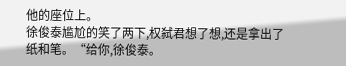他的座位上。
徐俊泰尴尬的笑了两下,权弑君想了想,还是拿出了纸和笔。“给你,徐俊泰。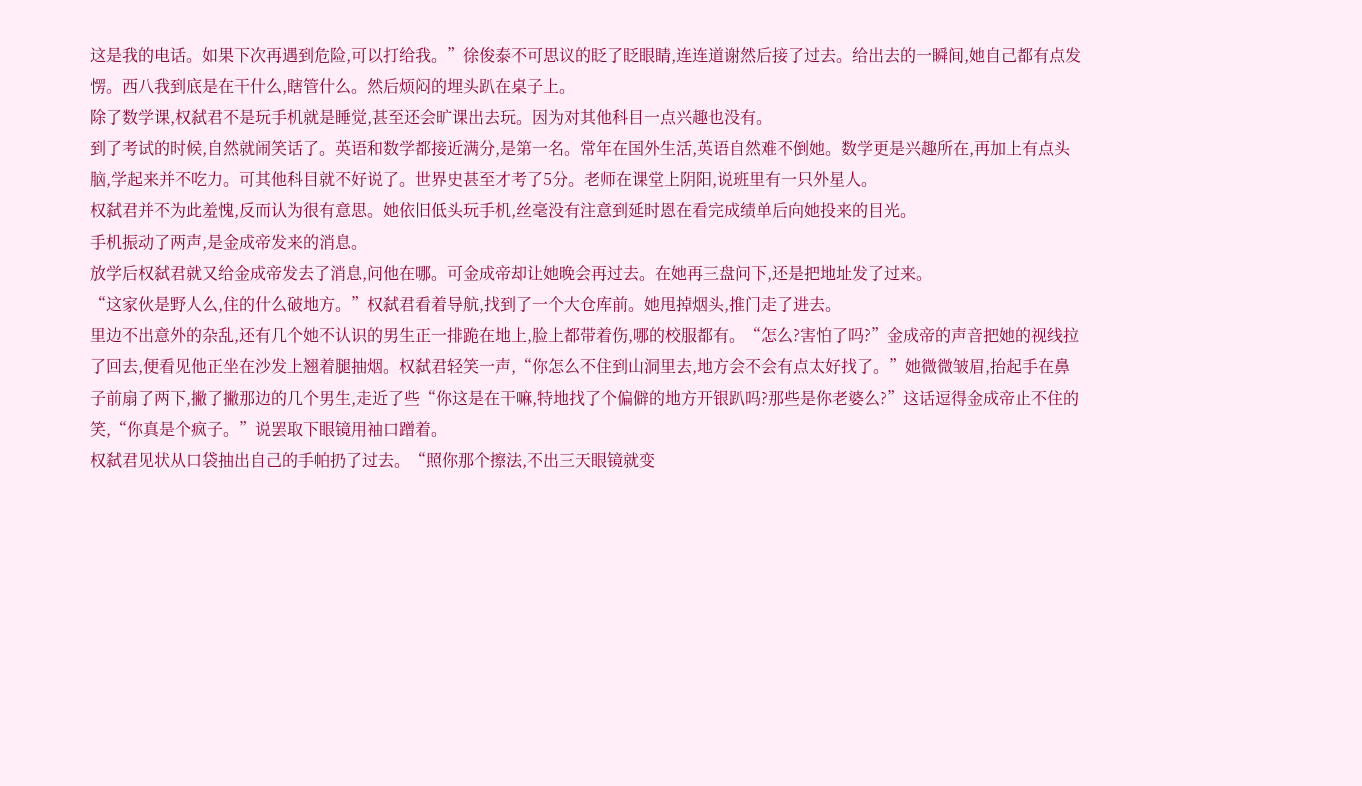这是我的电话。如果下次再遇到危险,可以打给我。”徐俊泰不可思议的眨了眨眼睛,连连道谢然后接了过去。给出去的一瞬间,她自己都有点发愣。西八我到底是在干什么,瞎管什么。然后烦闷的埋头趴在桌子上。
除了数学课,权弑君不是玩手机就是睡觉,甚至还会旷课出去玩。因为对其他科目一点兴趣也没有。
到了考试的时候,自然就闹笑话了。英语和数学都接近满分,是第一名。常年在国外生活,英语自然难不倒她。数学更是兴趣所在,再加上有点头脑,学起来并不吃力。可其他科目就不好说了。世界史甚至才考了5分。老师在课堂上阴阳,说班里有一只外星人。
权弑君并不为此羞愧,反而认为很有意思。她依旧低头玩手机,丝毫没有注意到延时恩在看完成绩单后向她投来的目光。
手机振动了两声,是金成帝发来的消息。
放学后权弑君就又给金成帝发去了消息,问他在哪。可金成帝却让她晚会再过去。在她再三盘问下,还是把地址发了过来。
“这家伙是野人么,住的什么破地方。”权弑君看着导航,找到了一个大仓库前。她甩掉烟头,推门走了进去。
里边不出意外的杂乱,还有几个她不认识的男生正一排跪在地上,脸上都带着伤,哪的校服都有。“怎么?害怕了吗?”金成帝的声音把她的视线拉了回去,便看见他正坐在沙发上翘着腿抽烟。权弑君轻笑一声,“你怎么不住到山洞里去,地方会不会有点太好找了。”她微微皱眉,抬起手在鼻子前扇了两下,撇了撇那边的几个男生,走近了些“你这是在干嘛,特地找了个偏僻的地方开银趴吗?那些是你老婆么?”这话逗得金成帝止不住的笑,“你真是个疯子。”说罢取下眼镜用袖口蹭着。
权弑君见状从口袋抽出自己的手帕扔了过去。“照你那个擦法,不出三天眼镜就变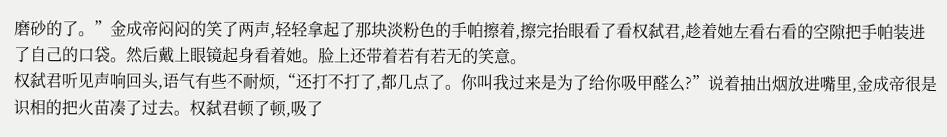磨砂的了。”金成帝闷闷的笑了两声,轻轻拿起了那块淡粉色的手帕擦着,擦完抬眼看了看权弑君,趁着她左看右看的空隙把手帕装进了自己的口袋。然后戴上眼镜起身看着她。脸上还带着若有若无的笑意。
权弑君听见声响回头,语气有些不耐烦,“还打不打了,都几点了。你叫我过来是为了给你吸甲醛么?”说着抽出烟放进嘴里,金成帝很是识相的把火苗凑了过去。权弑君顿了顿,吸了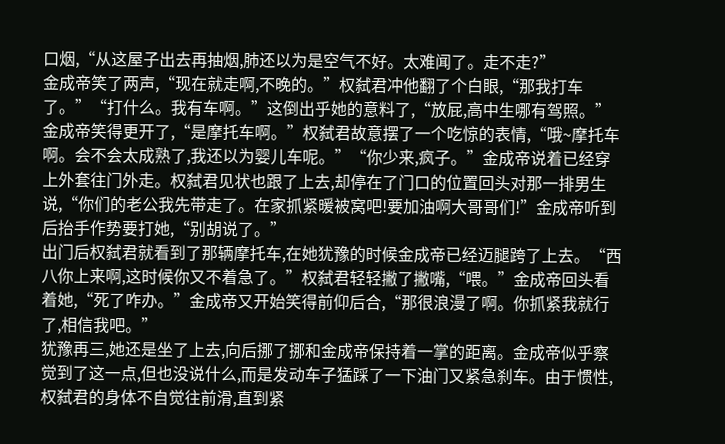口烟,“从这屋子出去再抽烟,肺还以为是空气不好。太难闻了。走不走?”
金成帝笑了两声,“现在就走啊,不晚的。”权弑君冲他翻了个白眼,“那我打车了。”“打什么。我有车啊。”这倒出乎她的意料了,“放屁,高中生哪有驾照。”金成帝笑得更开了,“是摩托车啊。”权弑君故意摆了一个吃惊的表情,“哦~摩托车啊。会不会太成熟了,我还以为婴儿车呢。”“你少来,疯子。”金成帝说着已经穿上外套往门外走。权弑君见状也跟了上去,却停在了门口的位置回头对那一排男生说,“你们的老公我先带走了。在家抓紧暖被窝吧!要加油啊大哥哥们!”金成帝听到后抬手作势要打她,“别胡说了。”
出门后权弑君就看到了那辆摩托车,在她犹豫的时候金成帝已经迈腿跨了上去。“西八你上来啊,这时候你又不着急了。”权弑君轻轻撇了撇嘴,“喂。”金成帝回头看着她,“死了咋办。”金成帝又开始笑得前仰后合,“那很浪漫了啊。你抓紧我就行了,相信我吧。”
犹豫再三,她还是坐了上去,向后挪了挪和金成帝保持着一掌的距离。金成帝似乎察觉到了这一点,但也没说什么,而是发动车子猛踩了一下油门又紧急刹车。由于惯性,权弑君的身体不自觉往前滑,直到紧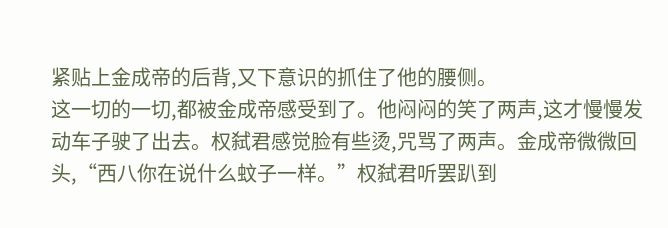紧贴上金成帝的后背,又下意识的抓住了他的腰侧。
这一切的一切,都被金成帝感受到了。他闷闷的笑了两声,这才慢慢发动车子驶了出去。权弑君感觉脸有些烫,咒骂了两声。金成帝微微回头,“西八你在说什么蚊子一样。”权弑君听罢趴到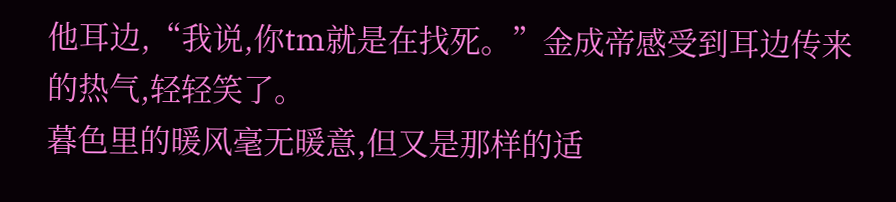他耳边,“我说,你tm就是在找死。”金成帝感受到耳边传来的热气,轻轻笑了。
暮色里的暖风毫无暖意,但又是那样的适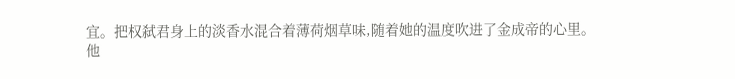宜。把权弑君身上的淡香水混合着薄荷烟草味,随着她的温度吹进了金成帝的心里。
他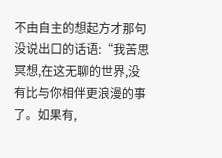不由自主的想起方才那句没说出口的话语:“我苦思冥想,在这无聊的世界,没有比与你相伴更浪漫的事了。如果有,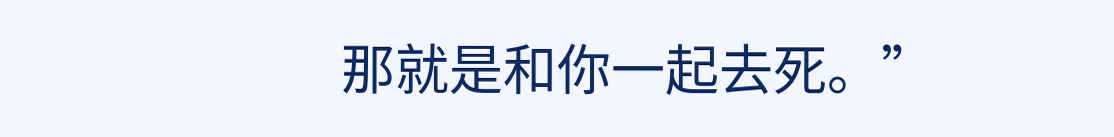那就是和你一起去死。”